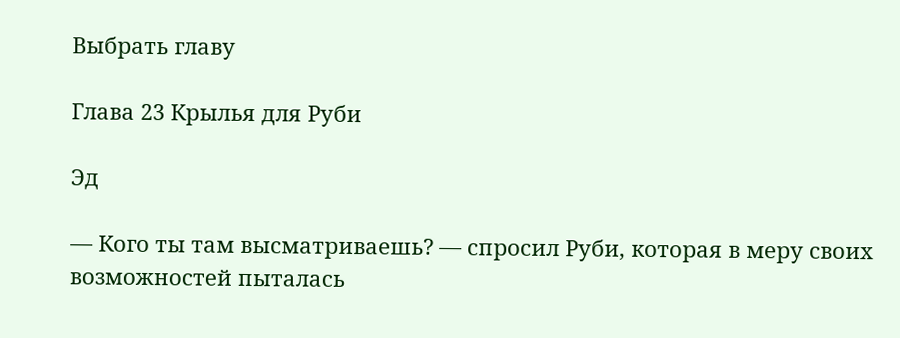Выбрать главу

Глава 23 Крылья для Руби

Эд

— Кого ты там высматриваешь? — спросил Руби, которая в меру своих возможностей пыталась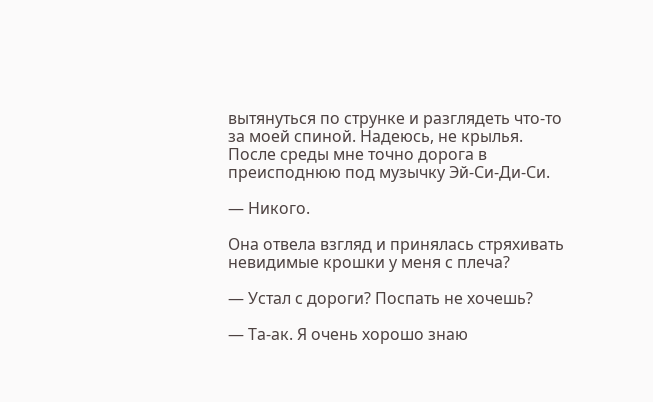вытянуться по струнке и разглядеть что-то за моей спиной. Надеюсь, не крылья. После среды мне точно дорога в преисподнюю под музычку Эй-Си-Ди-Си.

— Никого.

Она отвела взгляд и принялась стряхивать невидимые крошки у меня с плеча?

— Устал с дороги? Поспать не хочешь?

— Та-ак. Я очень хорошо знаю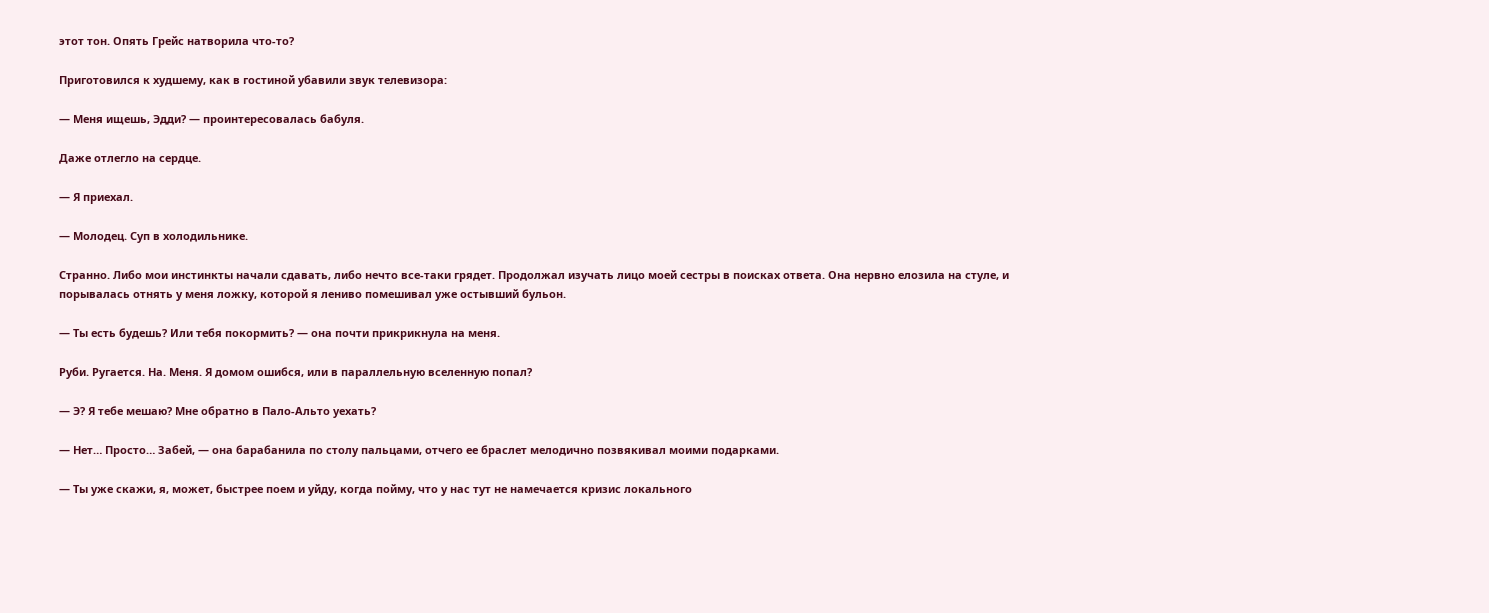этот тон. Опять Грейс натворила что-то?

Приготовился к худшему, как в гостиной убавили звук телевизора:

— Меня ищешь, Эдди? — проинтересовалась бабуля.

Даже отлегло на сердце.

— Я приехал.

— Молодец. Суп в холодильнике.

Странно. Либо мои инстинкты начали сдавать, либо нечто все-таки грядет. Продолжал изучать лицо моей сестры в поисках ответа. Она нервно елозила на стуле, и порывалась отнять у меня ложку, которой я лениво помешивал уже остывший бульон.

— Ты есть будешь? Или тебя покормить? — она почти прикрикнула на меня.

Руби. Ругается. На. Меня. Я домом ошибся, или в параллельную вселенную попал?

— Э? Я тебе мешаю? Мне обратно в Пало-Альто уехать?

— Нет… Просто… Забей, — она барабанила по столу пальцами, отчего ее браслет мелодично позвякивал моими подарками.

— Ты уже скажи, я, может, быстрее поем и уйду, когда пойму, что у нас тут не намечается кризис локального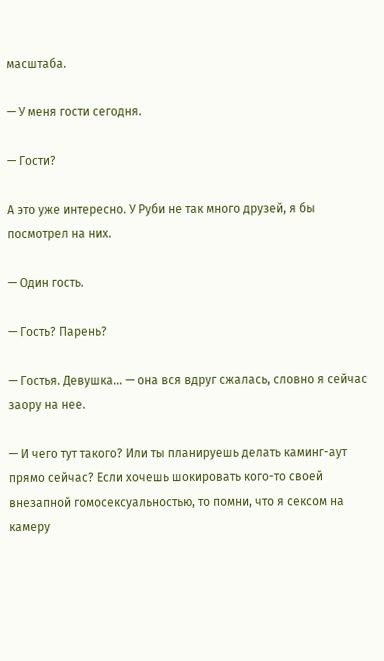масштаба.

— У меня гости сегодня.

— Гости?

А это уже интересно. У Руби не так много друзей, я бы посмотрел на них.

— Один гость.

— Гость? Парень?

— Гостья. Девушка… — она вся вдруг сжалась, словно я сейчас заору на нее.

— И чего тут такого? Или ты планируешь делать каминг-аут прямо сейчас? Если хочешь шокировать кого-то своей внезапной гомосексуальностью, то помни, что я сексом на камеру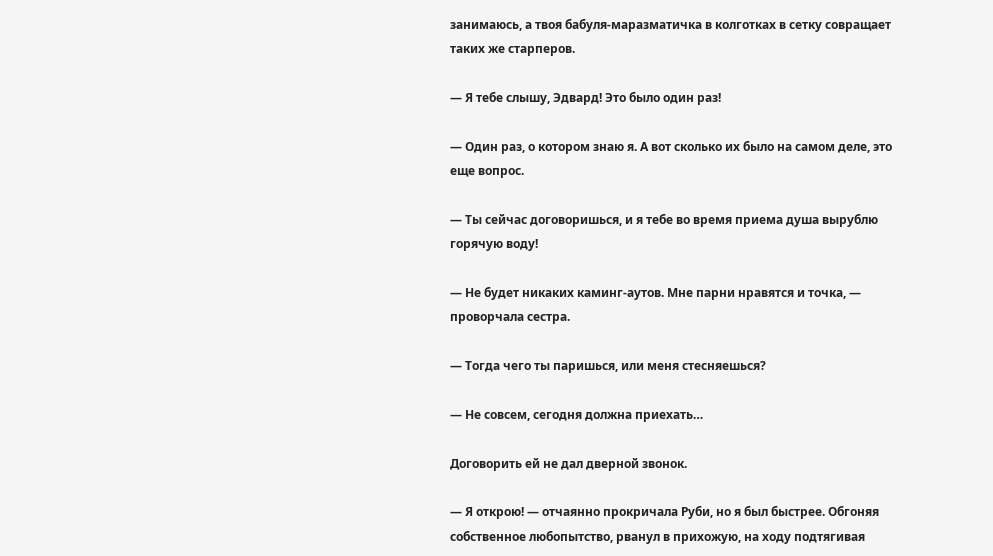занимаюсь, а твоя бабуля-маразматичка в колготках в сетку совращает таких же старперов.

— Я тебе слышу, Эдвард! Это было один раз!

— Один раз, о котором знаю я. А вот сколько их было на самом деле, это еще вопрос.

— Ты сейчас договоришься, и я тебе во время приема душа вырублю горячую воду!

— Не будет никаких каминг-аутов. Мне парни нравятся и точка, — проворчала сестра.

— Тогда чего ты паришься, или меня стесняешься?

— Не совсем, сегодня должна приехать…

Договорить ей не дал дверной звонок.

— Я открою! — отчаянно прокричала Руби, но я был быстрее. Обгоняя собственное любопытство, рванул в прихожую, на ходу подтягивая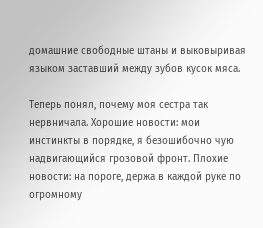домашние свободные штаны и выковыривая языком заставший между зубов кусок мяса.

Теперь понял, почему моя сестра так нервничала. Хорошие новости: мои инстинкты в порядке, я безошибочно чую надвигающийся грозовой фронт. Плохие новости: на пороге, держа в каждой руке по огромному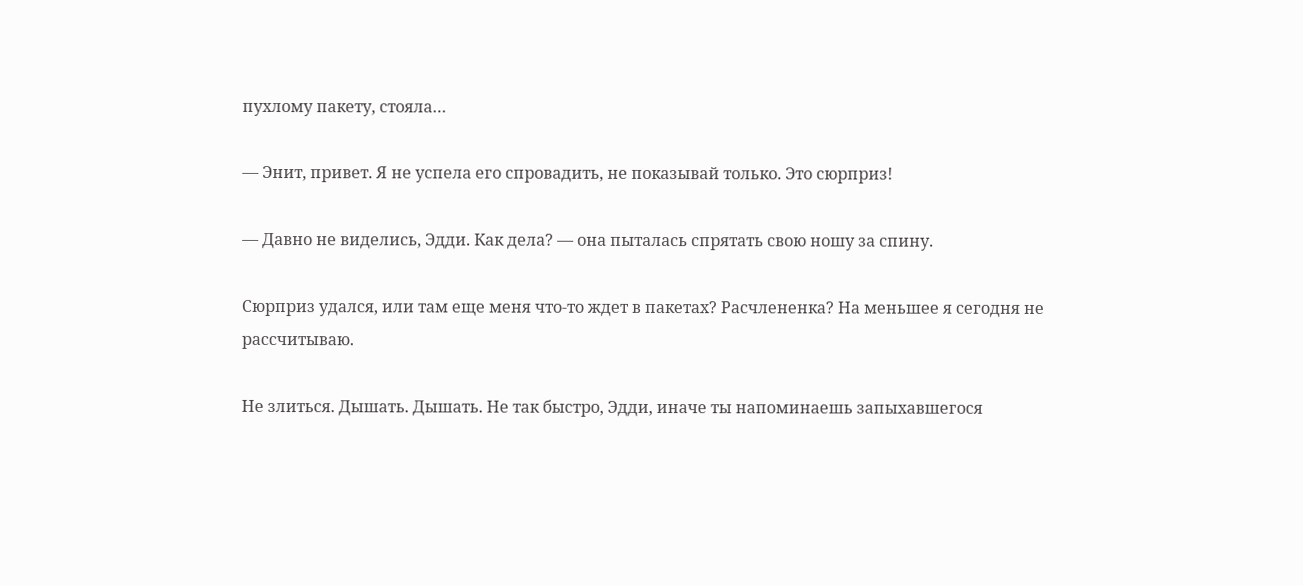пухлому пакету, стояла…

— Энит, привет. Я не успела его спровадить, не показывай только. Это сюрприз!

— Давно не виделись, Эдди. Как дела? — она пыталась спрятать свою ношу за спину.

Сюрприз удался, или там еще меня что-то ждет в пакетах? Расчлененка? На меньшее я сегодня не рассчитываю.

Не злиться. Дышать. Дышать. Не так быстро, Эдди, иначе ты напоминаешь запыхавшегося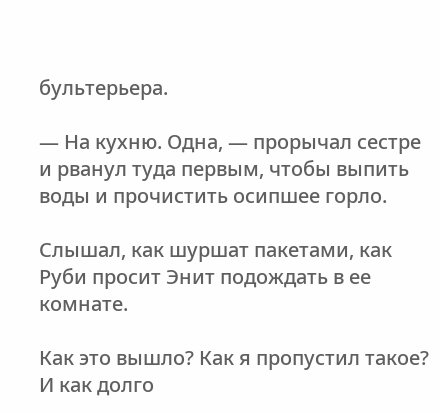бультерьера.

— На кухню. Одна, — прорычал сестре и рванул туда первым, чтобы выпить воды и прочистить осипшее горло.

Слышал, как шуршат пакетами, как Руби просит Энит подождать в ее комнате.

Как это вышло? Как я пропустил такое? И как долго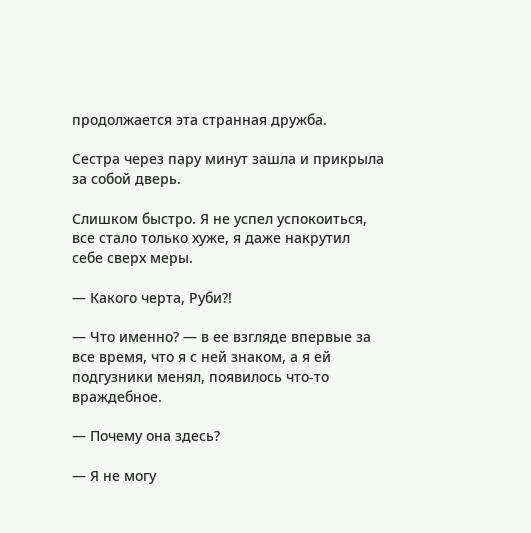продолжается эта странная дружба.

Сестра через пару минут зашла и прикрыла за собой дверь.

Слишком быстро. Я не успел успокоиться, все стало только хуже, я даже накрутил себе сверх меры.

— Какого черта, Руби?!

— Что именно? — в ее взгляде впервые за все время, что я с ней знаком, а я ей подгузники менял, появилось что-то враждебное.

— Почему она здесь?

— Я не могу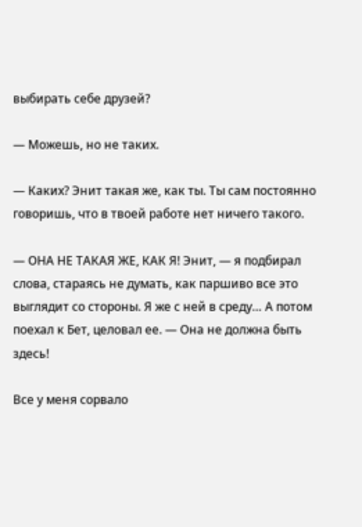выбирать себе друзей?

— Можешь, но не таких.

— Каких? Энит такая же, как ты. Ты сам постоянно говоришь, что в твоей работе нет ничего такого.

— ОНА НЕ ТАКАЯ ЖЕ, КАК Я! Энит, — я подбирал слова, стараясь не думать, как паршиво все это выглядит со стороны. Я же с ней в среду… А потом поехал к Бет, целовал ее. — Она не должна быть здесь!

Все у меня сорвало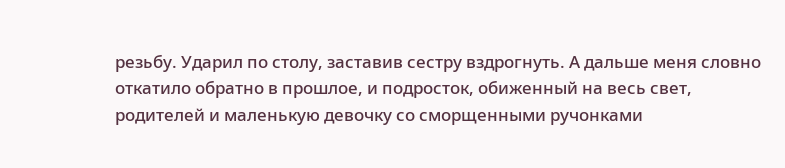резьбу. Ударил по столу, заставив сестру вздрогнуть. А дальше меня словно откатило обратно в прошлое, и подросток, обиженный на весь свет, родителей и маленькую девочку со сморщенными ручонками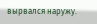вырвался наружу.